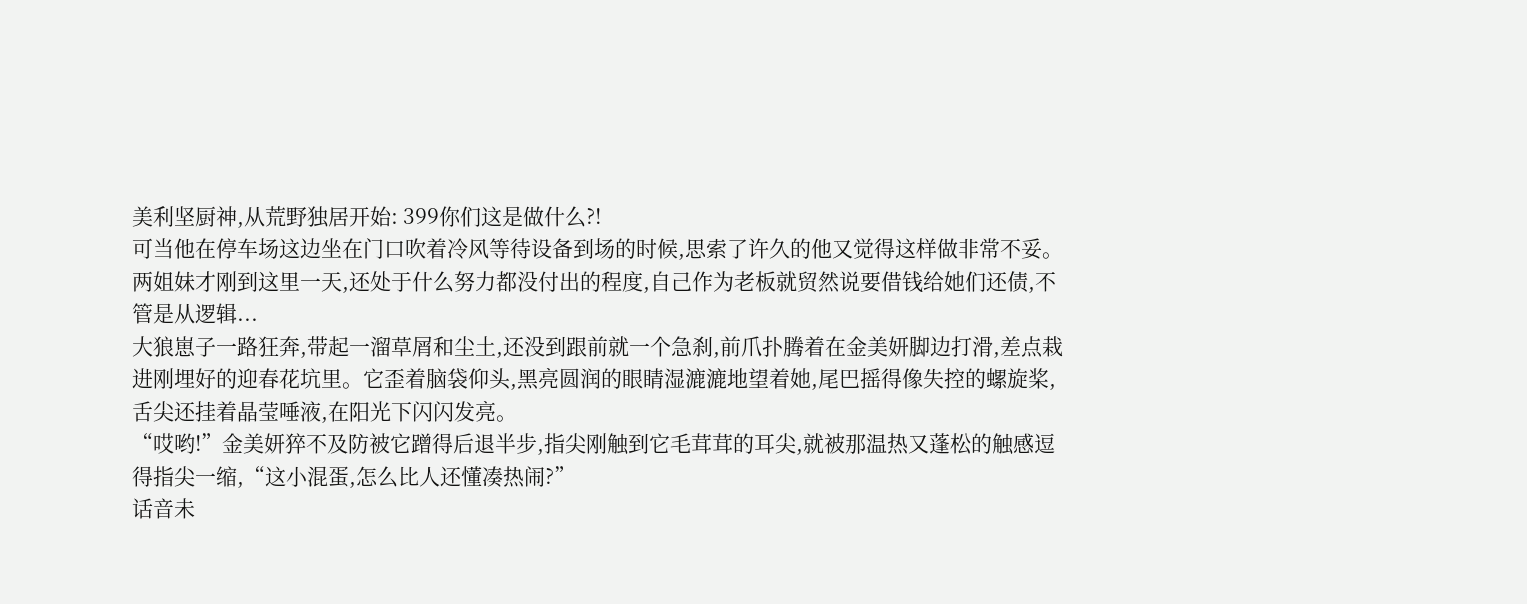美利坚厨神,从荒野独居开始: 399你们这是做什么?!
可当他在停车场这边坐在门口吹着冷风等待设备到场的时候,思索了许久的他又觉得这样做非常不妥。
两姐妹才刚到这里一天,还处于什么努力都没付出的程度,自己作为老板就贸然说要借钱给她们还债,不管是从逻辑...
大狼崽子一路狂奔,带起一溜草屑和尘土,还没到跟前就一个急刹,前爪扑腾着在金美妍脚边打滑,差点栽进刚埋好的迎春花坑里。它歪着脑袋仰头,黑亮圆润的眼睛湿漉漉地望着她,尾巴摇得像失控的螺旋桨,舌尖还挂着晶莹唾液,在阳光下闪闪发亮。
“哎哟!”金美妍猝不及防被它蹭得后退半步,指尖刚触到它毛茸茸的耳尖,就被那温热又蓬松的触感逗得指尖一缩,“这小混蛋,怎么比人还懂凑热闹?”
话音未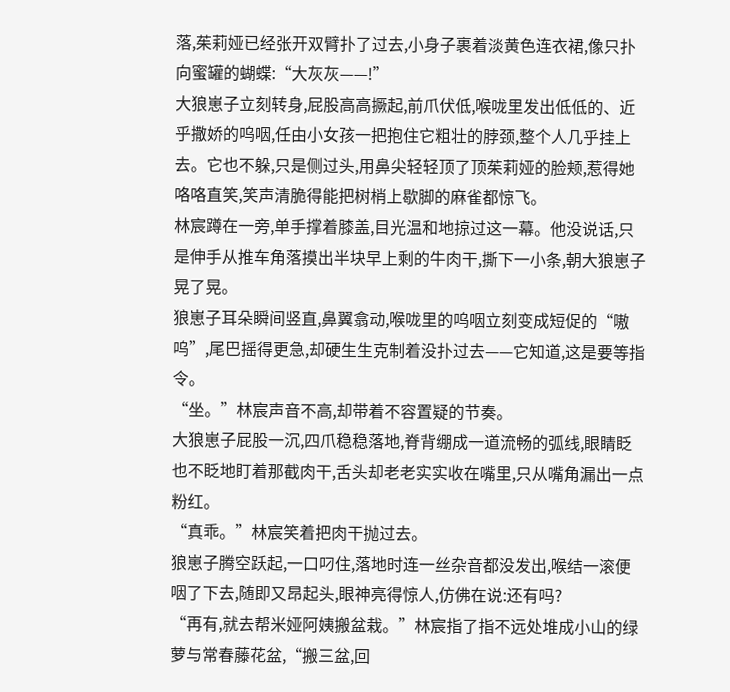落,茱莉娅已经张开双臂扑了过去,小身子裹着淡黄色连衣裙,像只扑向蜜罐的蝴蝶:“大灰灰——!”
大狼崽子立刻转身,屁股高高撅起,前爪伏低,喉咙里发出低低的、近乎撒娇的呜咽,任由小女孩一把抱住它粗壮的脖颈,整个人几乎挂上去。它也不躲,只是侧过头,用鼻尖轻轻顶了顶茱莉娅的脸颊,惹得她咯咯直笑,笑声清脆得能把树梢上歇脚的麻雀都惊飞。
林宸蹲在一旁,单手撑着膝盖,目光温和地掠过这一幕。他没说话,只是伸手从推车角落摸出半块早上剩的牛肉干,撕下一小条,朝大狼崽子晃了晃。
狼崽子耳朵瞬间竖直,鼻翼翕动,喉咙里的呜咽立刻变成短促的“嗷呜”,尾巴摇得更急,却硬生生克制着没扑过去——它知道,这是要等指令。
“坐。”林宸声音不高,却带着不容置疑的节奏。
大狼崽子屁股一沉,四爪稳稳落地,脊背绷成一道流畅的弧线,眼睛眨也不眨地盯着那截肉干,舌头却老老实实收在嘴里,只从嘴角漏出一点粉红。
“真乖。”林宸笑着把肉干抛过去。
狼崽子腾空跃起,一口叼住,落地时连一丝杂音都没发出,喉结一滚便咽了下去,随即又昂起头,眼神亮得惊人,仿佛在说:还有吗?
“再有,就去帮米娅阿姨搬盆栽。”林宸指了指不远处堆成小山的绿萝与常春藤花盆,“搬三盆,回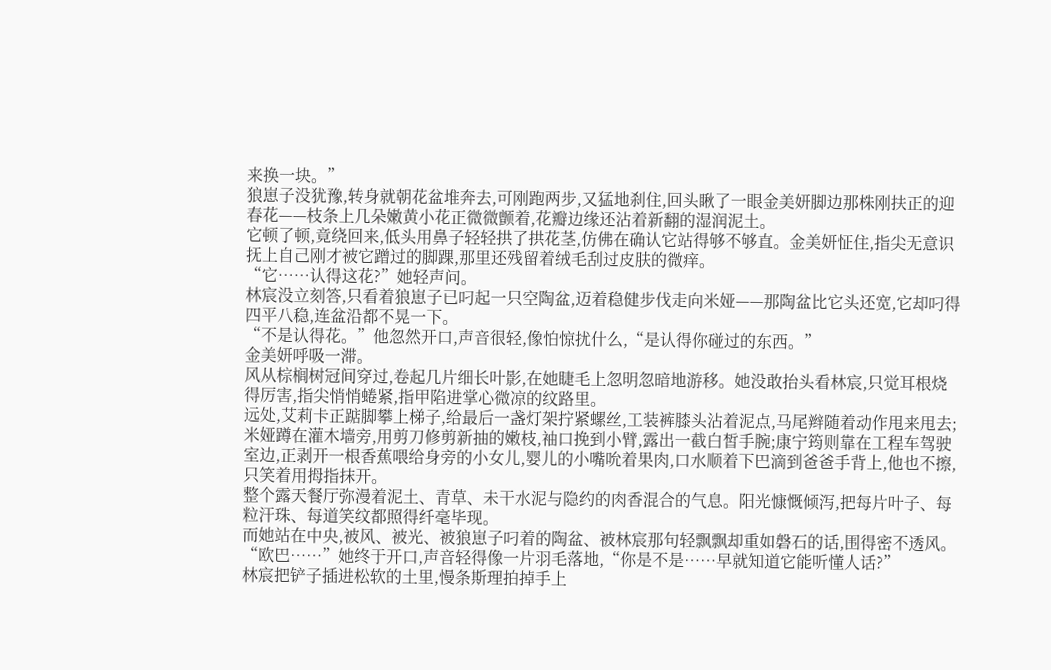来换一块。”
狼崽子没犹豫,转身就朝花盆堆奔去,可刚跑两步,又猛地刹住,回头瞅了一眼金美妍脚边那株刚扶正的迎春花——枝条上几朵嫩黄小花正微微颤着,花瓣边缘还沾着新翻的湿润泥土。
它顿了顿,竟绕回来,低头用鼻子轻轻拱了拱花茎,仿佛在确认它站得够不够直。金美妍怔住,指尖无意识抚上自己刚才被它蹭过的脚踝,那里还残留着绒毛刮过皮肤的微痒。
“它……认得这花?”她轻声问。
林宸没立刻答,只看着狼崽子已叼起一只空陶盆,迈着稳健步伐走向米娅——那陶盆比它头还宽,它却叼得四平八稳,连盆沿都不晃一下。
“不是认得花。”他忽然开口,声音很轻,像怕惊扰什么,“是认得你碰过的东西。”
金美妍呼吸一滞。
风从棕榈树冠间穿过,卷起几片细长叶影,在她睫毛上忽明忽暗地游移。她没敢抬头看林宸,只觉耳根烧得厉害,指尖悄悄蜷紧,指甲陷进掌心微凉的纹路里。
远处,艾莉卡正踮脚攀上梯子,给最后一盏灯架拧紧螺丝,工装裤膝头沾着泥点,马尾辫随着动作甩来甩去;米娅蹲在灌木墙旁,用剪刀修剪新抽的嫩枝,袖口挽到小臂,露出一截白皙手腕;康宁筠则靠在工程车驾驶室边,正剥开一根香蕉喂给身旁的小女儿,婴儿的小嘴吮着果肉,口水顺着下巴滴到爸爸手背上,他也不擦,只笑着用拇指抹开。
整个露天餐厅弥漫着泥土、青草、未干水泥与隐约的肉香混合的气息。阳光慷慨倾泻,把每片叶子、每粒汗珠、每道笑纹都照得纤毫毕现。
而她站在中央,被风、被光、被狼崽子叼着的陶盆、被林宸那句轻飘飘却重如磐石的话,围得密不透风。
“欧巴……”她终于开口,声音轻得像一片羽毛落地,“你是不是……早就知道它能听懂人话?”
林宸把铲子插进松软的土里,慢条斯理拍掉手上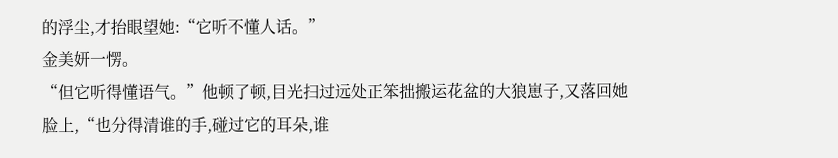的浮尘,才抬眼望她:“它听不懂人话。”
金美妍一愣。
“但它听得懂语气。”他顿了顿,目光扫过远处正笨拙搬运花盆的大狼崽子,又落回她脸上,“也分得清谁的手,碰过它的耳朵,谁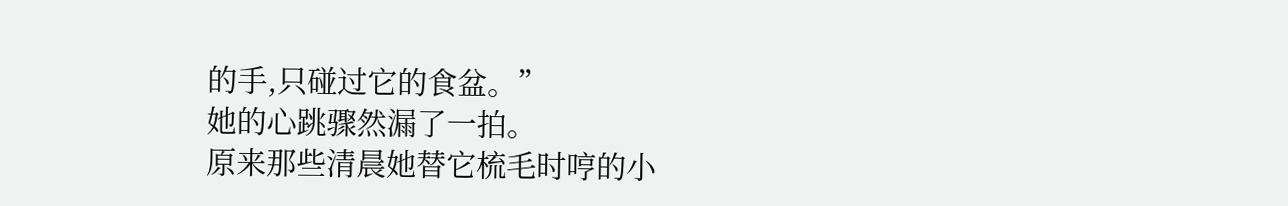的手,只碰过它的食盆。”
她的心跳骤然漏了一拍。
原来那些清晨她替它梳毛时哼的小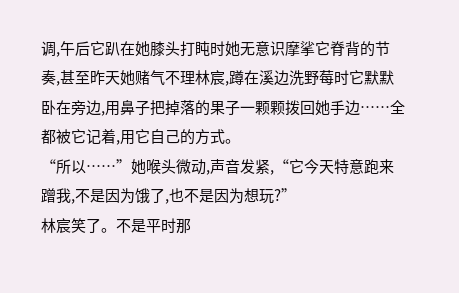调,午后它趴在她膝头打盹时她无意识摩挲它脊背的节奏,甚至昨天她赌气不理林宸,蹲在溪边洗野莓时它默默卧在旁边,用鼻子把掉落的果子一颗颗拨回她手边……全都被它记着,用它自己的方式。
“所以……”她喉头微动,声音发紧,“它今天特意跑来蹭我,不是因为饿了,也不是因为想玩?”
林宸笑了。不是平时那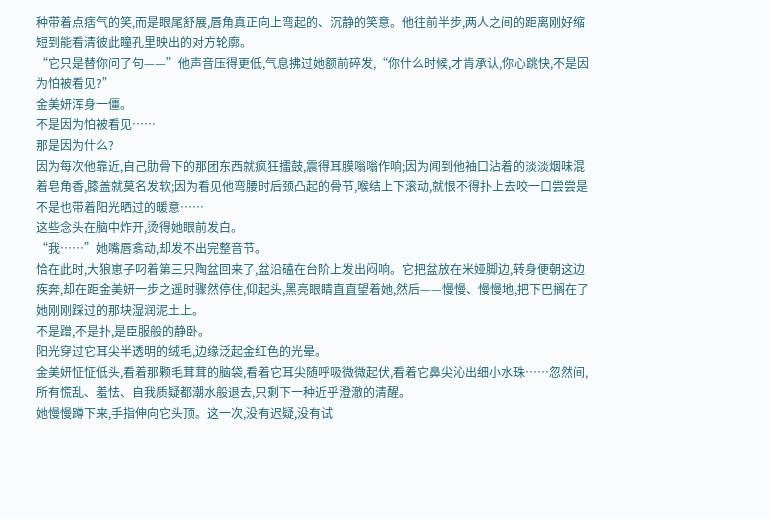种带着点痞气的笑,而是眼尾舒展,唇角真正向上弯起的、沉静的笑意。他往前半步,两人之间的距离刚好缩短到能看清彼此瞳孔里映出的对方轮廓。
“它只是替你问了句——”他声音压得更低,气息拂过她额前碎发,“你什么时候,才肯承认,你心跳快,不是因为怕被看见?”
金美妍浑身一僵。
不是因为怕被看见……
那是因为什么?
因为每次他靠近,自己肋骨下的那团东西就疯狂擂鼓,震得耳膜嗡嗡作响;因为闻到他袖口沾着的淡淡烟味混着皂角香,膝盖就莫名发软;因为看见他弯腰时后颈凸起的骨节,喉结上下滚动,就恨不得扑上去咬一口尝尝是不是也带着阳光晒过的暖意……
这些念头在脑中炸开,烫得她眼前发白。
“我……”她嘴唇翕动,却发不出完整音节。
恰在此时,大狼崽子叼着第三只陶盆回来了,盆沿磕在台阶上发出闷响。它把盆放在米娅脚边,转身便朝这边疾奔,却在距金美妍一步之遥时骤然停住,仰起头,黑亮眼睛直直望着她,然后——慢慢、慢慢地,把下巴搁在了她刚刚踩过的那块湿润泥土上。
不是蹭,不是扑,是臣服般的静卧。
阳光穿过它耳尖半透明的绒毛,边缘泛起金红色的光晕。
金美妍怔怔低头,看着那颗毛茸茸的脑袋,看着它耳尖随呼吸微微起伏,看着它鼻尖沁出细小水珠……忽然间,所有慌乱、羞怯、自我质疑都潮水般退去,只剩下一种近乎澄澈的清醒。
她慢慢蹲下来,手指伸向它头顶。这一次,没有迟疑,没有试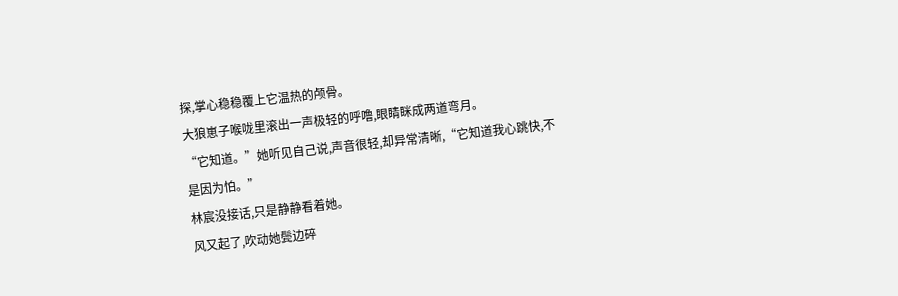探,掌心稳稳覆上它温热的颅骨。
大狼崽子喉咙里滚出一声极轻的呼噜,眼睛眯成两道弯月。
“它知道。”她听见自己说,声音很轻,却异常清晰,“它知道我心跳快,不是因为怕。”
林宸没接话,只是静静看着她。
风又起了,吹动她鬓边碎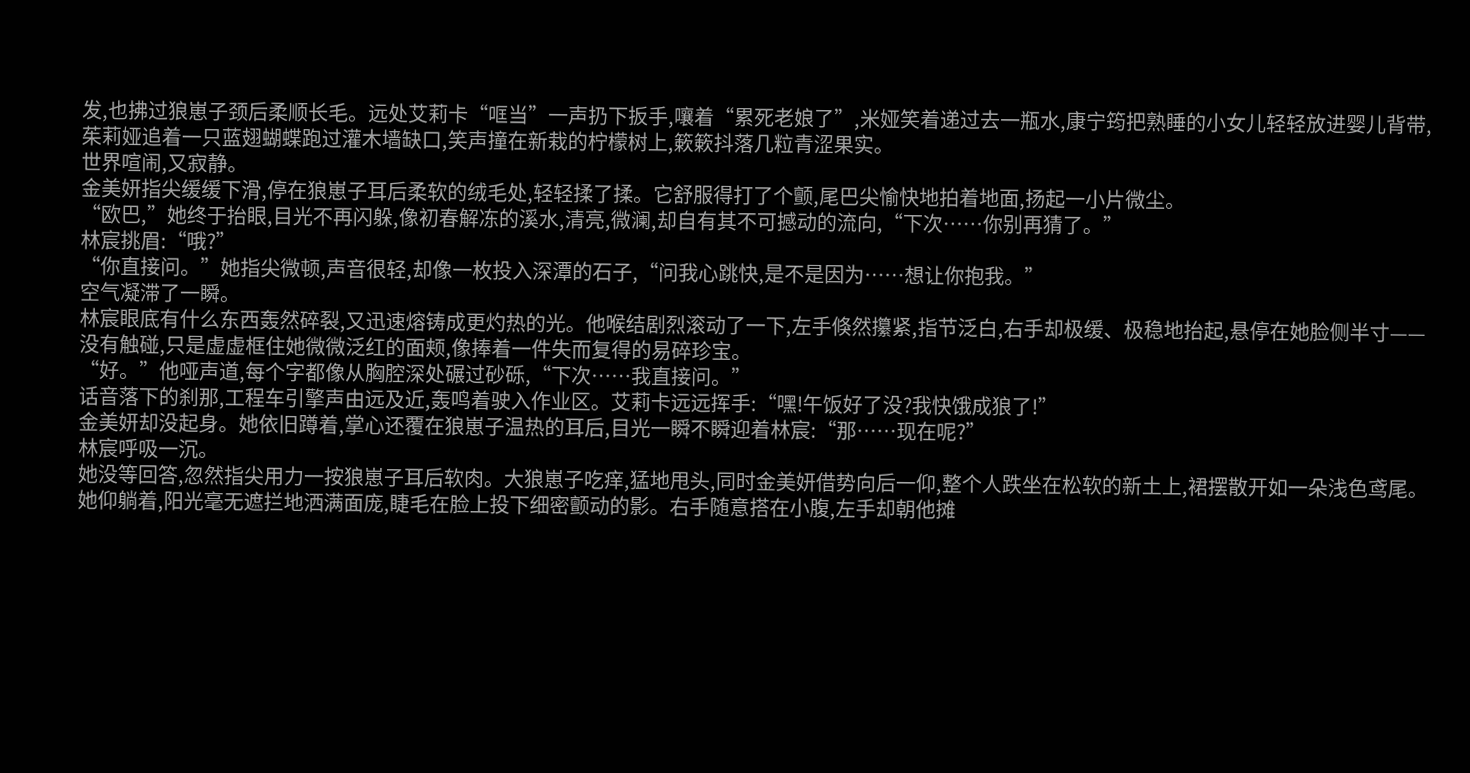发,也拂过狼崽子颈后柔顺长毛。远处艾莉卡“哐当”一声扔下扳手,嚷着“累死老娘了”,米娅笑着递过去一瓶水,康宁筠把熟睡的小女儿轻轻放进婴儿背带,茱莉娅追着一只蓝翅蝴蝶跑过灌木墙缺口,笑声撞在新栽的柠檬树上,簌簌抖落几粒青涩果实。
世界喧闹,又寂静。
金美妍指尖缓缓下滑,停在狼崽子耳后柔软的绒毛处,轻轻揉了揉。它舒服得打了个颤,尾巴尖愉快地拍着地面,扬起一小片微尘。
“欧巴,”她终于抬眼,目光不再闪躲,像初春解冻的溪水,清亮,微澜,却自有其不可撼动的流向,“下次……你别再猜了。”
林宸挑眉:“哦?”
“你直接问。”她指尖微顿,声音很轻,却像一枚投入深潭的石子,“问我心跳快,是不是因为……想让你抱我。”
空气凝滞了一瞬。
林宸眼底有什么东西轰然碎裂,又迅速熔铸成更灼热的光。他喉结剧烈滚动了一下,左手倏然攥紧,指节泛白,右手却极缓、极稳地抬起,悬停在她脸侧半寸——没有触碰,只是虚虚框住她微微泛红的面颊,像捧着一件失而复得的易碎珍宝。
“好。”他哑声道,每个字都像从胸腔深处碾过砂砾,“下次……我直接问。”
话音落下的刹那,工程车引擎声由远及近,轰鸣着驶入作业区。艾莉卡远远挥手:“嘿!午饭好了没?我快饿成狼了!”
金美妍却没起身。她依旧蹲着,掌心还覆在狼崽子温热的耳后,目光一瞬不瞬迎着林宸:“那……现在呢?”
林宸呼吸一沉。
她没等回答,忽然指尖用力一按狼崽子耳后软肉。大狼崽子吃痒,猛地甩头,同时金美妍借势向后一仰,整个人跌坐在松软的新土上,裙摆散开如一朵浅色鸢尾。
她仰躺着,阳光毫无遮拦地洒满面庞,睫毛在脸上投下细密颤动的影。右手随意搭在小腹,左手却朝他摊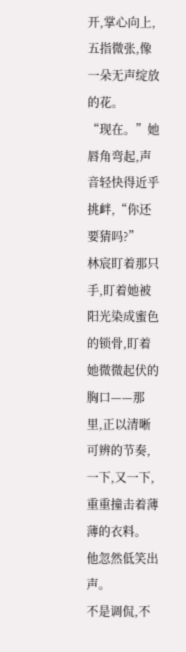开,掌心向上,五指微张,像一朵无声绽放的花。
“现在。”她唇角弯起,声音轻快得近乎挑衅,“你还要猜吗?”
林宸盯着那只手,盯着她被阳光染成蜜色的锁骨,盯着她微微起伏的胸口——那里,正以清晰可辨的节奏,一下,又一下,重重撞击着薄薄的衣料。
他忽然低笑出声。
不是调侃,不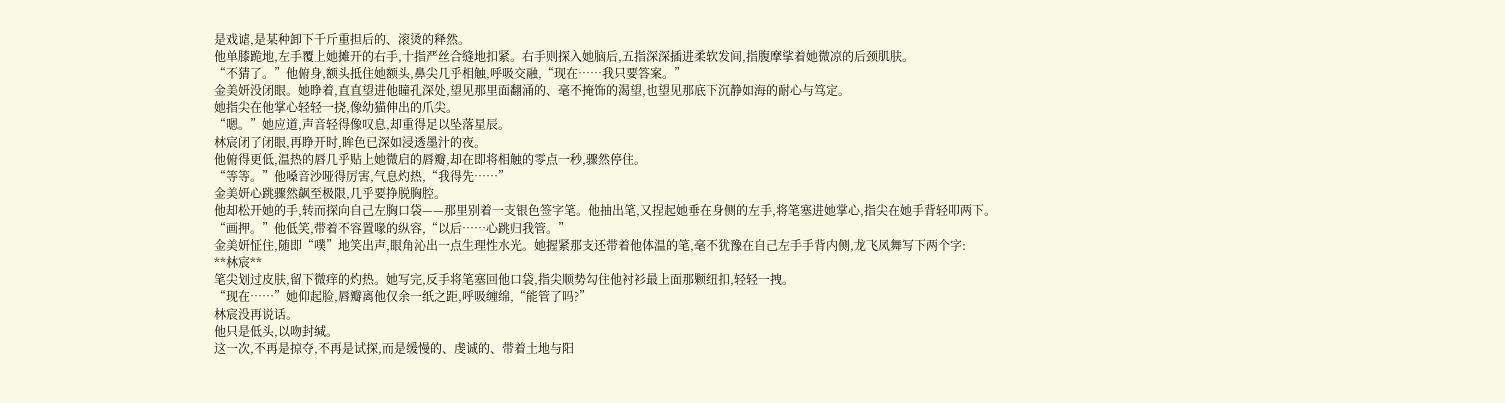是戏谑,是某种卸下千斤重担后的、滚烫的释然。
他单膝跪地,左手覆上她摊开的右手,十指严丝合缝地扣紧。右手则探入她脑后,五指深深插进柔软发间,指腹摩挲着她微凉的后颈肌肤。
“不猜了。”他俯身,额头抵住她额头,鼻尖几乎相触,呼吸交融,“现在……我只要答案。”
金美妍没闭眼。她睁着,直直望进他瞳孔深处,望见那里面翻涌的、毫不掩饰的渴望,也望见那底下沉静如海的耐心与笃定。
她指尖在他掌心轻轻一挠,像幼猫伸出的爪尖。
“嗯。”她应道,声音轻得像叹息,却重得足以坠落星辰。
林宸闭了闭眼,再睁开时,眸色已深如浸透墨汁的夜。
他俯得更低,温热的唇几乎贴上她微启的唇瓣,却在即将相触的零点一秒,骤然停住。
“等等。”他嗓音沙哑得厉害,气息灼热,“我得先……”
金美妍心跳骤然飙至极限,几乎要挣脱胸腔。
他却松开她的手,转而探向自己左胸口袋——那里别着一支银色签字笔。他抽出笔,又捏起她垂在身侧的左手,将笔塞进她掌心,指尖在她手背轻叩两下。
“画押。”他低笑,带着不容置喙的纵容,“以后……心跳归我管。”
金美妍怔住,随即“噗”地笑出声,眼角沁出一点生理性水光。她握紧那支还带着他体温的笔,毫不犹豫在自己左手手背内侧,龙飞凤舞写下两个字:
**林宸**
笔尖划过皮肤,留下微痒的灼热。她写完,反手将笔塞回他口袋,指尖顺势勾住他衬衫最上面那颗纽扣,轻轻一拽。
“现在……”她仰起脸,唇瓣离他仅余一纸之距,呼吸缠绵,“能管了吗?”
林宸没再说话。
他只是低头,以吻封缄。
这一次,不再是掠夺,不再是试探,而是缓慢的、虔诚的、带着土地与阳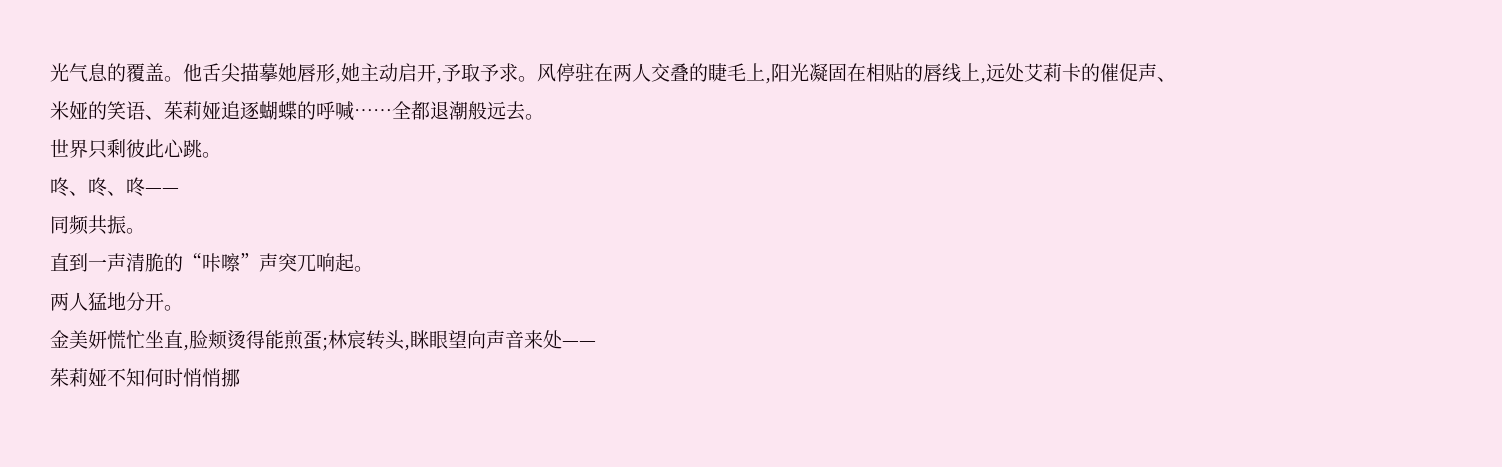光气息的覆盖。他舌尖描摹她唇形,她主动启开,予取予求。风停驻在两人交叠的睫毛上,阳光凝固在相贴的唇线上,远处艾莉卡的催促声、米娅的笑语、茱莉娅追逐蝴蝶的呼喊……全都退潮般远去。
世界只剩彼此心跳。
咚、咚、咚——
同频共振。
直到一声清脆的“咔嚓”声突兀响起。
两人猛地分开。
金美妍慌忙坐直,脸颊烫得能煎蛋;林宸转头,眯眼望向声音来处——
茱莉娅不知何时悄悄挪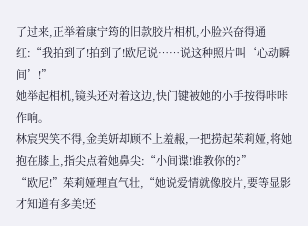了过来,正举着康宁筠的旧款胶片相机,小脸兴奋得通红:“我拍到了!拍到了!欧尼说……说这种照片叫‘心动瞬间’!”
她举起相机,镜头还对着这边,快门键被她的小手按得咔咔作响。
林宸哭笑不得,金美妍却顾不上羞赧,一把捞起茱莉娅,将她抱在膝上,指尖点着她鼻尖:“小间谍!谁教你的?”
“欧尼!”茱莉娅理直气壮,“她说爱情就像胶片,要等显影才知道有多美!还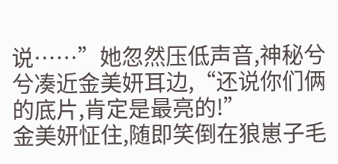说……”她忽然压低声音,神秘兮兮凑近金美妍耳边,“还说你们俩的底片,肯定是最亮的!”
金美妍怔住,随即笑倒在狼崽子毛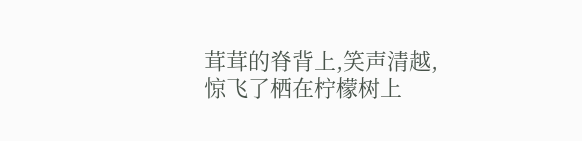茸茸的脊背上,笑声清越,惊飞了栖在柠檬树上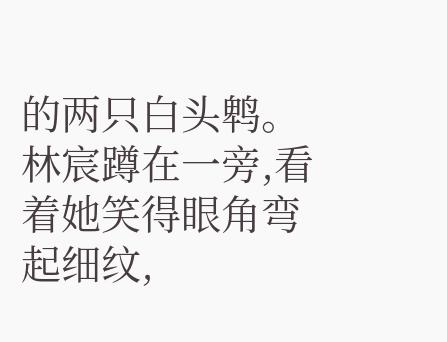的两只白头鹎。
林宸蹲在一旁,看着她笑得眼角弯起细纹,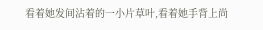看着她发间沾着的一小片草叶,看着她手背上尚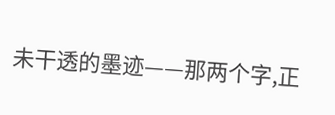未干透的墨迹——那两个字,正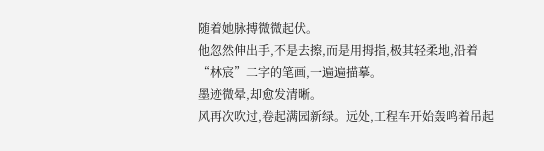随着她脉搏微微起伏。
他忽然伸出手,不是去擦,而是用拇指,极其轻柔地,沿着“林宸”二字的笔画,一遍遍描摹。
墨迹微晕,却愈发清晰。
风再次吹过,卷起满园新绿。远处,工程车开始轰鸣着吊起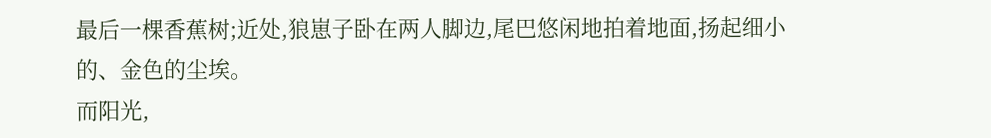最后一棵香蕉树;近处,狼崽子卧在两人脚边,尾巴悠闲地拍着地面,扬起细小的、金色的尘埃。
而阳光,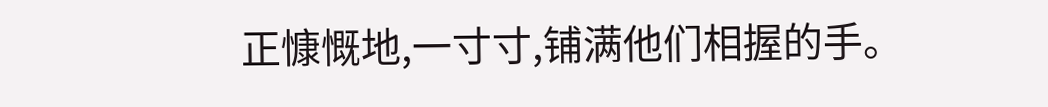正慷慨地,一寸寸,铺满他们相握的手。